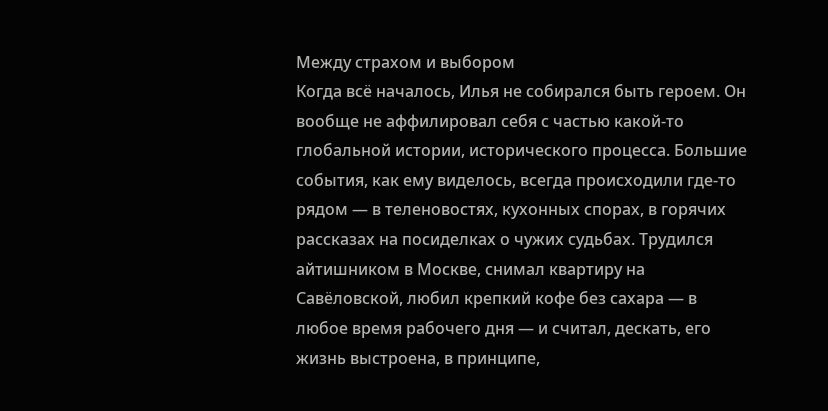Между страхом и выбором
Когда всё началось, Илья не собирался быть героем. Он вообще не аффилировал себя с частью какой-то глобальной истории, исторического процесса. Большие события, как ему виделось, всегда происходили где-то рядом — в теленовостях, кухонных спорах, в горячих рассказах на посиделках о чужих судьбах. Трудился айтишником в Москве, снимал квартиру на Савёловской, любил крепкий кофе без сахара — в любое время рабочего дня — и считал, дескать, его жизнь выстроена, в принципе,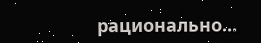рационально...